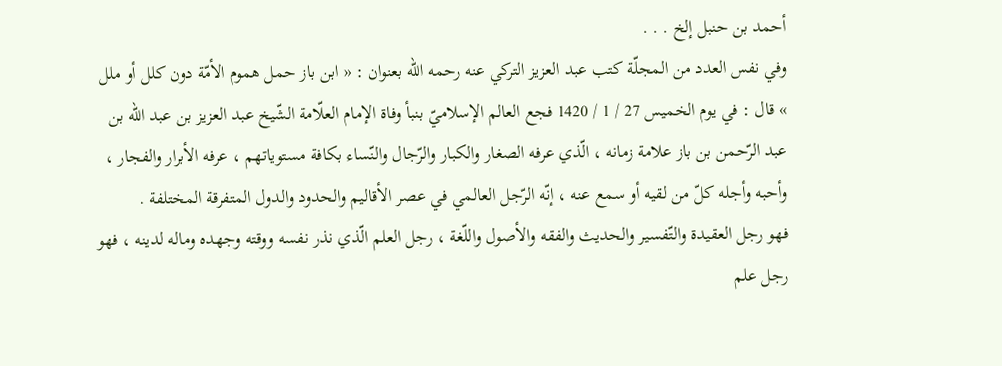أحمد بن حنبل إلخ . . .
وفي نفس العدد من المجلّة كتب عبد العزيز التركي عنه رحمه اللّه بعنوان : « ابن باز حمل هموم الأمّة دون كلل أو ملل » قال : في يوم الخميس 27 / 1 / 1420 فجع العالم الإسلاميّ بنبأ وفاة الإمام العلّامة الشّيخ عبد العزيز بن عبد اللّه بن عبد الرّحمن بن باز علامة زمانه ، الّذي عرفه الصغار والكبار والرّجال والنّساء بكافة مستوياتهم ، عرفه الأبرار والفجار ، وأحبه وأجله كلّ من لقيه أو سمع عنه ، إنّه الرّجل العالمي في عصر الأقاليم والحدود والدول المتفرقة المختلفة .
فهو رجل العقيدة والتّفسير والحديث والفقه والأصول واللّغة ، رجل العلم الّذي نذر نفسه ووقته وجهده وماله لدينه ، فهو رجل علم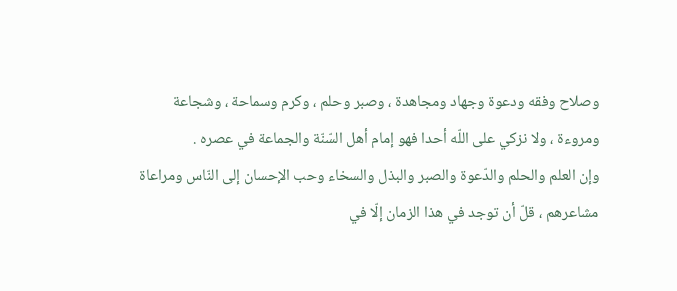وصلاح وفقه ودعوة وجهاد ومجاهدة ، وصبر وحلم ، وكرم وسماحة ، وشجاعة ومروءة ، ولا نزكي على اللّه أحدا فهو إمام أهل السّنّة والجماعة في عصره .
وإن العلم والحلم والدّعوة والصبر والبذل والسخاء وحب الإحسان إلى النّاس ومراعاة مشاعرهم ، قلّ أن توجد في هذا الزمان إلّا في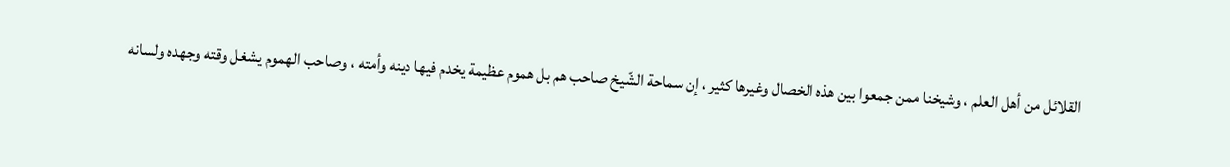القلائل من أهل العلم ، وشيخنا ممن جمعوا بين هذه الخصال وغيرها كثير ، إن سماحة الشّيخ صاحب هم بل هموم عظيمة يخدم فيها دينه وأمته ، وصاحب الهموم يشغل وقته وجهده ولسانه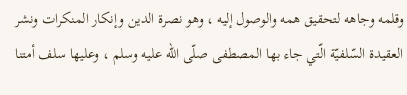وقلمه وجاهه لتحقيق همه والوصول إليه ، وهو نصرة الدين وإنكار المنكرات ونشر العقيدة السّلفيّة الّتي جاء بها المصطفى صلّى اللّه عليه وسلم ، وعليها سلف أمتنا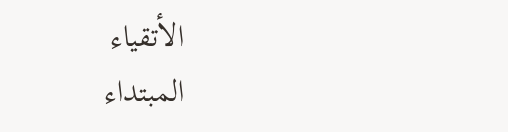الأتقياء
المبتداء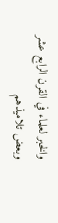والخبر لعلماء في القرن الرابع عشر وبعض تلاميذهم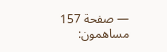— صفحة 157
مساهمون: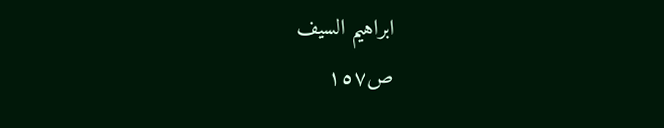ابراهيم السيف
ص١٥٧